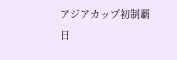アジアカップ初制覇
日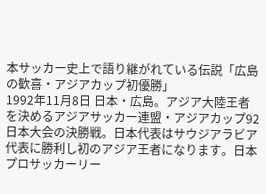本サッカー史上で語り継がれている伝説「広島の歓喜・アジアカップ初優勝」
1992年11月8日 日本・広島。アジア大陸王者を決めるアジアサッカー連盟・アジアカップ92日本大会の決勝戦。日本代表はサウジアラビア代表に勝利し初のアジア王者になります。日本プロサッカーリー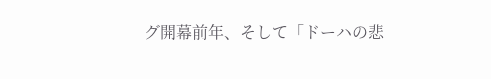グ開幕前年、そして「ドーハの悲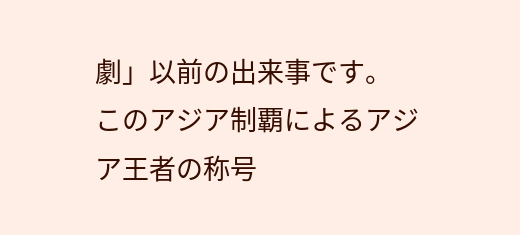劇」以前の出来事です。
このアジア制覇によるアジア王者の称号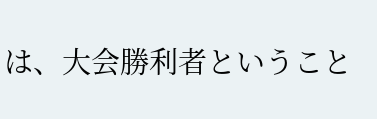は、大会勝利者ということ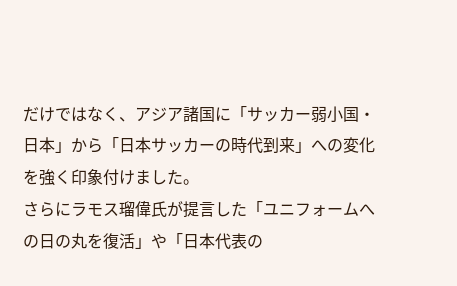だけではなく、アジア諸国に「サッカー弱小国・日本」から「日本サッカーの時代到来」への変化を強く印象付けました。
さらにラモス瑠偉氏が提言した「ユニフォームへの日の丸を復活」や「日本代表の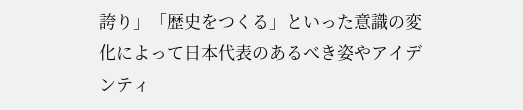誇り」「歴史をつくる」といった意識の変化によって日本代表のあるべき姿やアイデンティ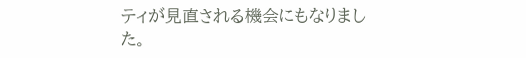ティが見直される機会にもなりました。